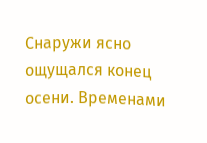Снаружи ясно ощущался конец осени. Временами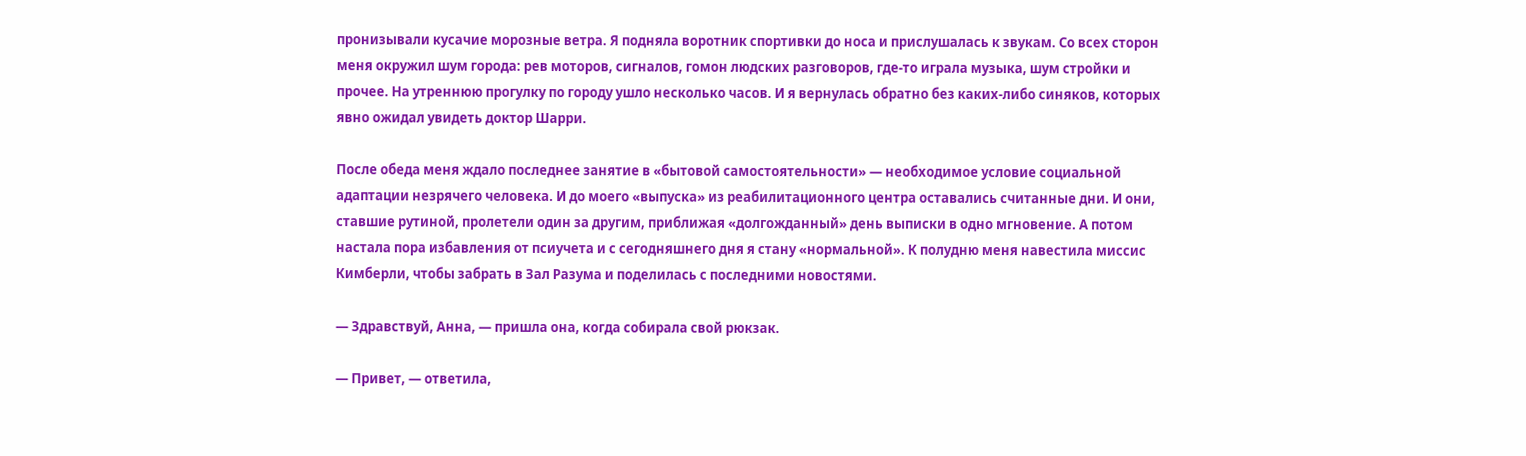пронизывали кусачие морозные ветра. Я подняла воротник спортивки до носа и прислушалась к звукам. Со всех сторон меня окружил шум города: рев моторов, сигналов, гомон людских разговоров, где-то играла музыка, шум стройки и прочее. На утреннюю прогулку по городу ушло несколько часов. И я вернулась обратно без каких-либо синяков, которых явно ожидал увидеть доктор Шарри.

После обеда меня ждало последнее занятие в «бытовой самостоятельности» — необходимое условие социальной адаптации незрячего человека. И до моего «выпуска» из реабилитационного центра оставались считанные дни. И они, ставшие рутиной, пролетели один за другим, приближая «долгожданный» день выписки в одно мгновение. А потом настала пора избавления от псиучета и с сегодняшнего дня я стану «нормальной». К полудню меня навестила миссис Кимберли, чтобы забрать в Зал Разума и поделилась с последними новостями.

— Здравствуй, Анна, — пришла она, когда собирала свой рюкзак.

— Привет, — ответила,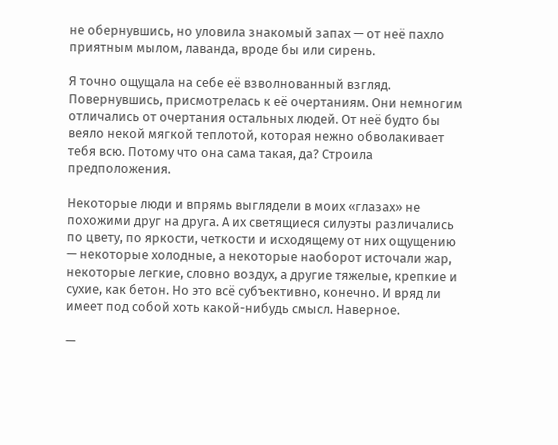не обернувшись, но уловила знакомый запах — от неё пахло приятным мылом, лаванда, вроде бы или сирень.

Я точно ощущала на себе её взволнованный взгляд. Повернувшись, присмотрелась к её очертаниям. Они немногим отличались от очертания остальных людей. От неё будто бы веяло некой мягкой теплотой, которая нежно обволакивает тебя всю. Потому что она сама такая, да? Строила предположения.

Некоторые люди и впрямь выглядели в моих «глазах» не похожими друг на друга. А их светящиеся силуэты различались по цвету, по яркости, четкости и исходящему от них ощущению — некоторые холодные, а некоторые наоборот источали жар, некоторые легкие, словно воздух, а другие тяжелые, крепкие и сухие, как бетон. Но это всё субъективно, конечно. И вряд ли имеет под собой хоть какой-нибудь смысл. Наверное.

—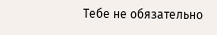Тебе не обязательно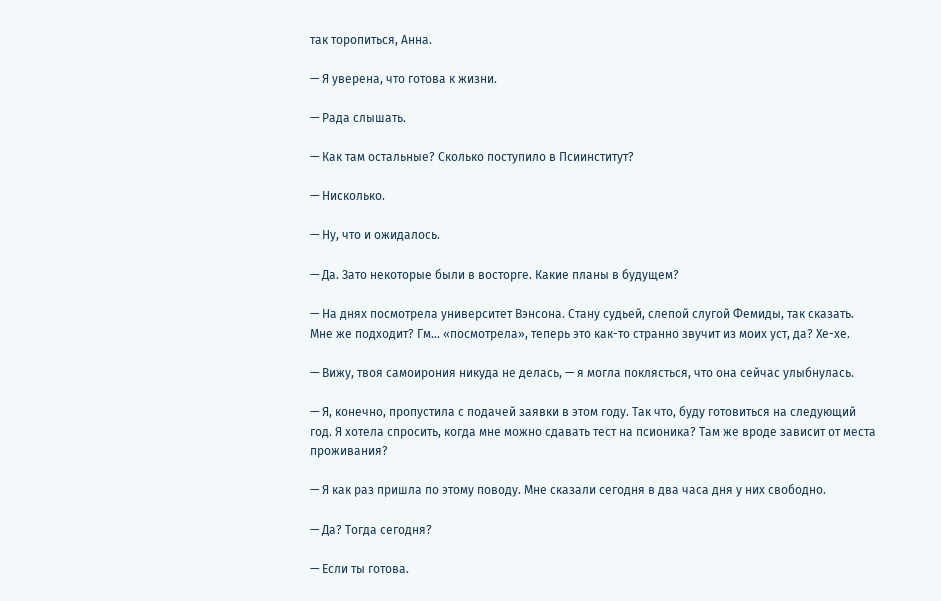так торопиться, Анна.

— Я уверена, что готова к жизни.

— Рада слышать.

— Как там остальные? Сколько поступило в Псиинститут?

— Нисколько.

— Ну, что и ожидалось.

— Да. Зато некоторые были в восторге. Какие планы в будущем?

— На днях посмотрела университет Вэнсона. Стану судьей, слепой слугой Фемиды, так сказать. Мне же подходит? Гм… «посмотрела», теперь это как-то странно звучит из моих уст, да? Хе-хе.

— Вижу, твоя самоирония никуда не делась, — я могла поклясться, что она сейчас улыбнулась.

— Я, конечно, пропустила с подачей заявки в этом году. Так что, буду готовиться на следующий год. Я хотела спросить, когда мне можно сдавать тест на псионика? Там же вроде зависит от места проживания?

— Я как раз пришла по этому поводу. Мне сказали сегодня в два часа дня у них свободно.

— Да? Тогда сегодня?

— Если ты готова.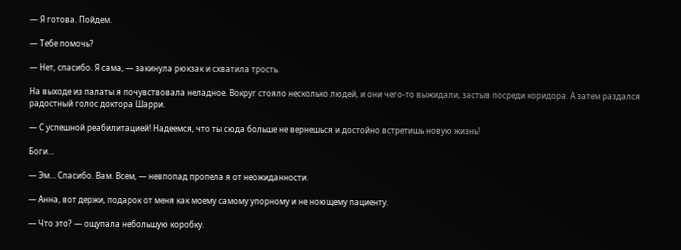— Я готова. Пойдем.

— Тебе помочь?

— Нет, спасибо. Я сама, — закинула рюкзак и схватила трость.

На выходе из палаты я почувствовала неладное. Вокруг стояло несколько людей, и они чего-то выжидали, застыв посреди коридора. А затем раздался радостный голос доктора Шарри.

— С успешной реабилитацией! Надеемся, что ты сюда больше не вернешься и достойно встретишь новую жизнь!

Боги…

— Эм… Спасибо. Вам. Всем, — невпопад пропела я от неожиданности.

— Анна, вот держи, подарок от меня как моему самому упорному и не ноющему пациенту.

— Что это? — ощупала небольшую коробку.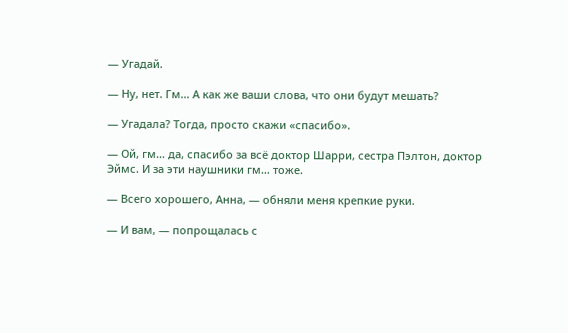— Угадай.

— Ну, нет. Гм… А как же ваши слова, что они будут мешать?

— Угадала? Тогда, просто скажи «спасибо».

— Ой, гм… да, спасибо за всё доктор Шарри, сестра Пэлтон, доктор Эймс. И за эти наушники гм… тоже.

— Всего хорошего, Анна, — обняли меня крепкие руки.

— И вам, — попрощалась с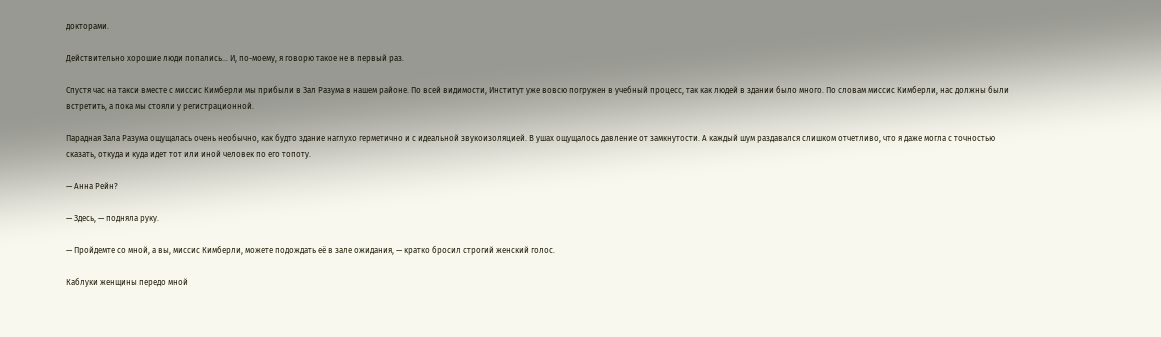докторами.

Действительно хорошие люди попались… И, по-моему, я говорю такое не в первый раз.

Спустя час на такси вместе с миссис Кимберли мы прибыли в Зал Разума в нашем районе. По всей видимости, Институт уже вовсю погружен в учебный процесс, так как людей в здании было много. По словам миссис Кимберли, нас должны были встретить, а пока мы стояли у регистрационной.

Парадная Зала Разума ощущалась очень необычно, как будто здание наглухо герметично и с идеальной звукоизоляцией. В ушах ощущалось давление от замкнутости. А каждый шум раздавался слишком отчетливо, что я даже могла с точностью сказать, откуда и куда идет тот или иной человек по его топоту.

— Анна Рейн?

— Здесь, — подняла руку.

— Пройдемте со мной, а вы, миссис Кимберли, можете подождать её в зале ожидания, — кратко бросил строгий женский голос.

Каблуки женщины передо мной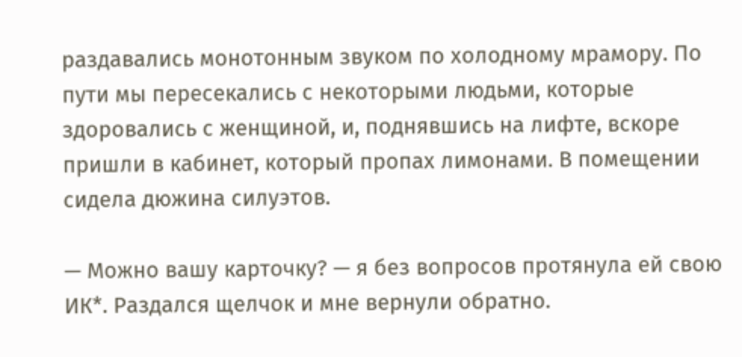раздавались монотонным звуком по холодному мрамору. По пути мы пересекались с некоторыми людьми, которые здоровались с женщиной, и, поднявшись на лифте, вскоре пришли в кабинет, который пропах лимонами. В помещении сидела дюжина силуэтов.

— Можно вашу карточку? — я без вопросов протянула ей свою ИК*. Раздался щелчок и мне вернули обратно.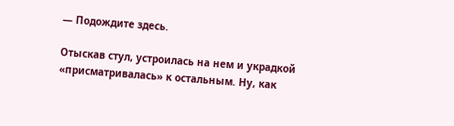— Подождите здесь.

Отыскав стул, устроилась на нем и украдкой «присматривалась» к остальным. Ну, как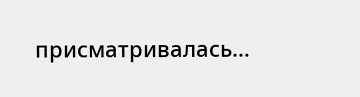присматривалась…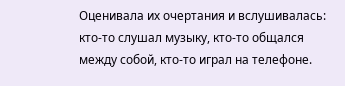Оценивала их очертания и вслушивалась: кто-то слушал музыку, кто-то общался между собой, кто-то играл на телефоне.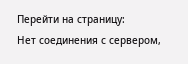Перейти на страницу:
Нет соединения с сервером,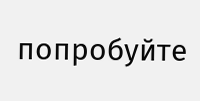попробуйте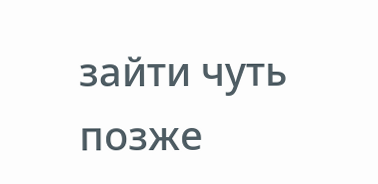зайти чуть позже